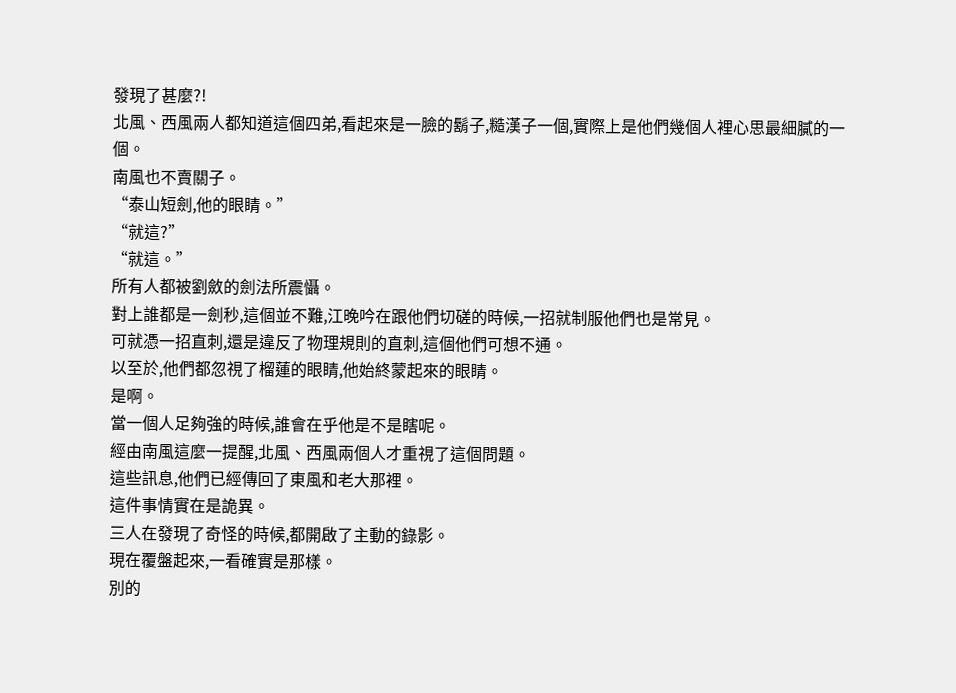發現了甚麼?!
北風、西風兩人都知道這個四弟,看起來是一臉的鬍子,糙漢子一個,實際上是他們幾個人裡心思最細膩的一個。
南風也不賣關子。
“泰山短劍,他的眼睛。”
“就這?”
“就這。”
所有人都被劉斂的劍法所震懾。
對上誰都是一劍秒,這個並不難,江晚吟在跟他們切磋的時候,一招就制服他們也是常見。
可就憑一招直刺,還是違反了物理規則的直刺,這個他們可想不通。
以至於,他們都忽視了榴蓮的眼睛,他始終蒙起來的眼睛。
是啊。
當一個人足夠強的時候,誰會在乎他是不是瞎呢。
經由南風這麼一提醒,北風、西風兩個人才重視了這個問題。
這些訊息,他們已經傳回了東風和老大那裡。
這件事情實在是詭異。
三人在發現了奇怪的時候,都開啟了主動的錄影。
現在覆盤起來,一看確實是那樣。
別的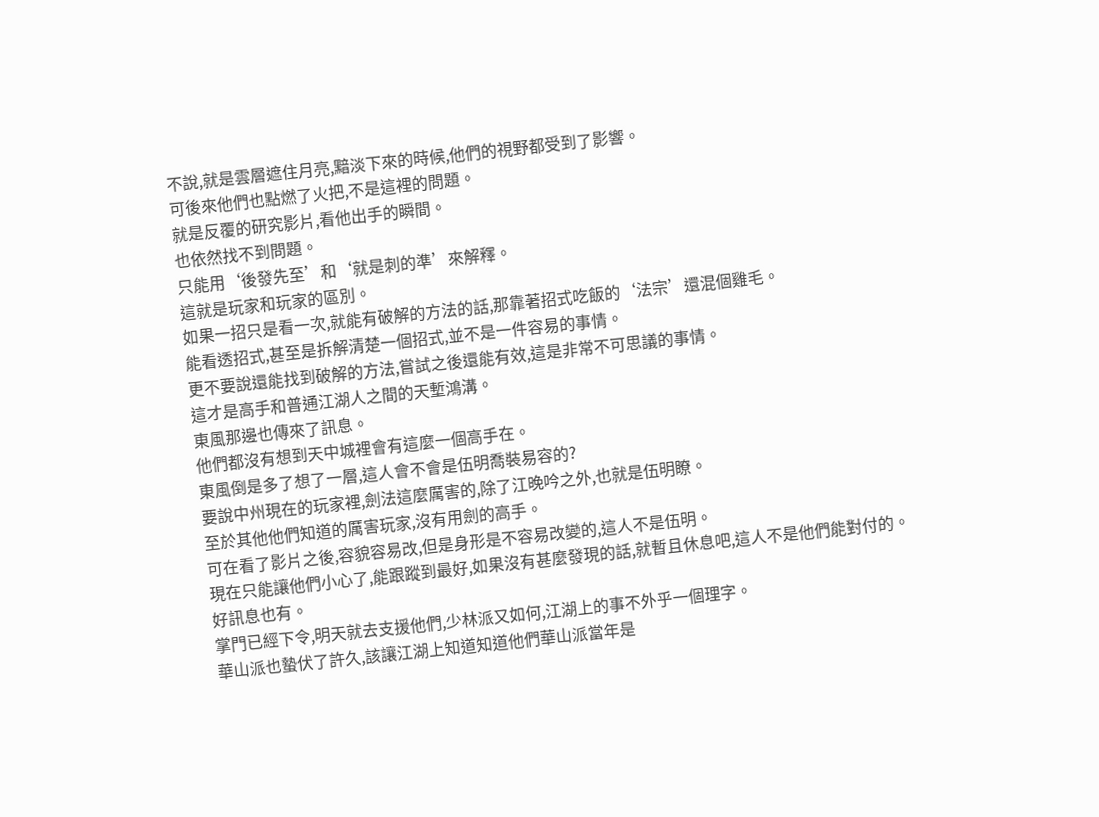不說,就是雲層遮住月亮,黯淡下來的時候,他們的視野都受到了影響。
可後來他們也點燃了火把,不是這裡的問題。
就是反覆的研究影片,看他出手的瞬間。
也依然找不到問題。
只能用‘後發先至’和‘就是刺的準’來解釋。
這就是玩家和玩家的區別。
如果一招只是看一次,就能有破解的方法的話,那靠著招式吃飯的‘法宗’還混個雞毛。
能看透招式,甚至是拆解清楚一個招式,並不是一件容易的事情。
更不要說還能找到破解的方法,嘗試之後還能有效,這是非常不可思議的事情。
這才是高手和普通江湖人之間的天塹鴻溝。
東風那邊也傳來了訊息。
他們都沒有想到天中城裡會有這麼一個高手在。
東風倒是多了想了一層,這人會不會是伍明喬裝易容的?
要說中州現在的玩家裡,劍法這麼厲害的,除了江晚吟之外,也就是伍明瞭。
至於其他他們知道的厲害玩家,沒有用劍的高手。
可在看了影片之後,容貌容易改,但是身形是不容易改變的,這人不是伍明。
現在只能讓他們小心了,能跟蹤到最好,如果沒有甚麼發現的話,就暫且休息吧,這人不是他們能對付的。
好訊息也有。
掌門已經下令,明天就去支援他們,少林派又如何,江湖上的事不外乎一個理字。
華山派也蟄伏了許久,該讓江湖上知道知道他們華山派當年是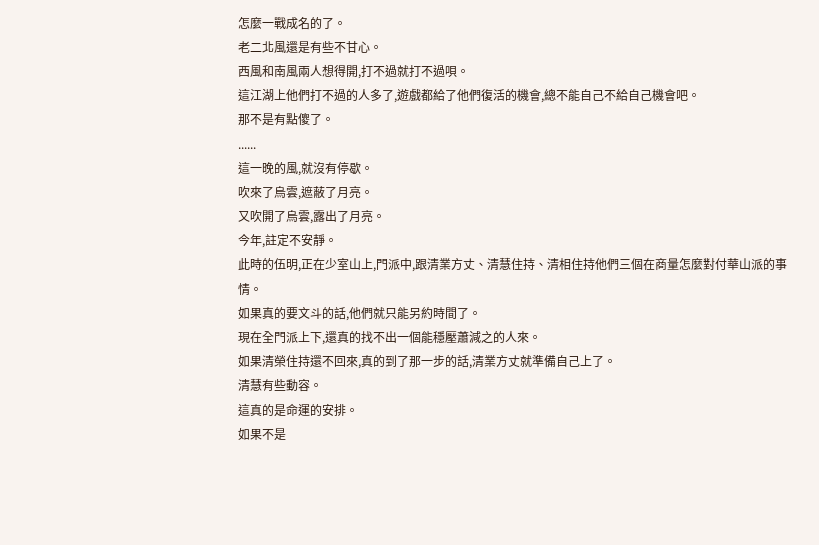怎麼一戰成名的了。
老二北風還是有些不甘心。
西風和南風兩人想得開,打不過就打不過唄。
這江湖上他們打不過的人多了,遊戲都給了他們復活的機會,總不能自己不給自己機會吧。
那不是有點傻了。
......
這一晚的風,就沒有停歇。
吹來了烏雲,遮蔽了月亮。
又吹開了烏雲,露出了月亮。
今年,註定不安靜。
此時的伍明,正在少室山上,門派中,跟清業方丈、清慧住持、清相住持他們三個在商量怎麼對付華山派的事情。
如果真的要文斗的話,他們就只能另約時間了。
現在全門派上下,還真的找不出一個能穩壓蕭減之的人來。
如果清榮住持還不回來,真的到了那一步的話,清業方丈就準備自己上了。
清慧有些動容。
這真的是命運的安排。
如果不是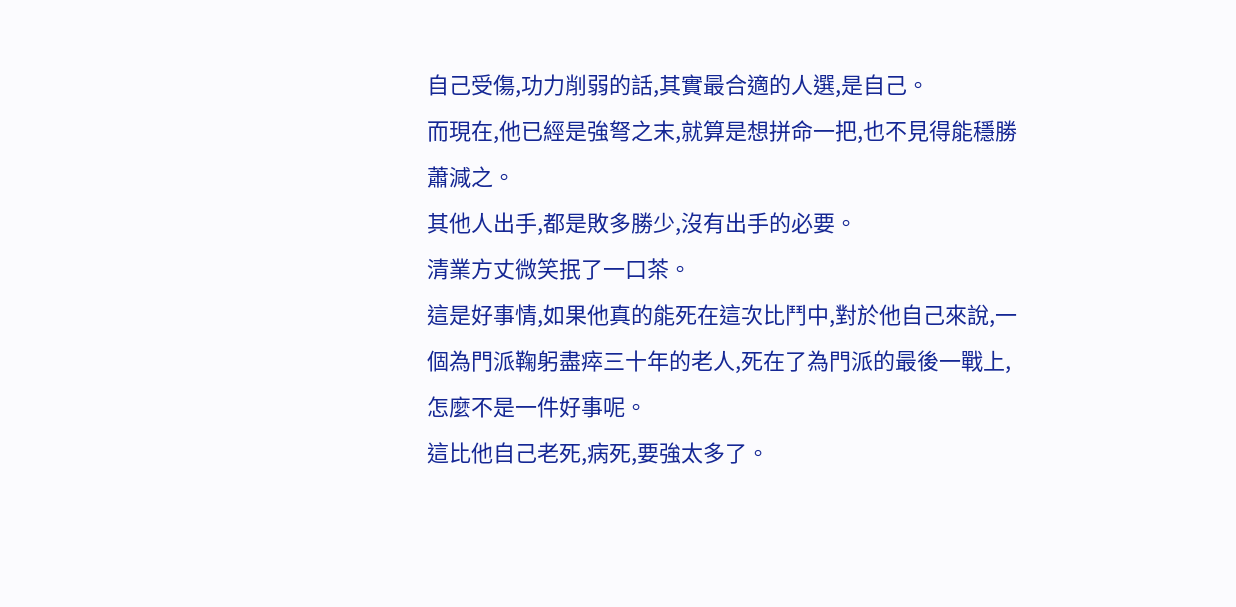自己受傷,功力削弱的話,其實最合適的人選,是自己。
而現在,他已經是強弩之末,就算是想拼命一把,也不見得能穩勝蕭減之。
其他人出手,都是敗多勝少,沒有出手的必要。
清業方丈微笑抿了一口茶。
這是好事情,如果他真的能死在這次比鬥中,對於他自己來說,一個為門派鞠躬盡瘁三十年的老人,死在了為門派的最後一戰上,怎麼不是一件好事呢。
這比他自己老死,病死,要強太多了。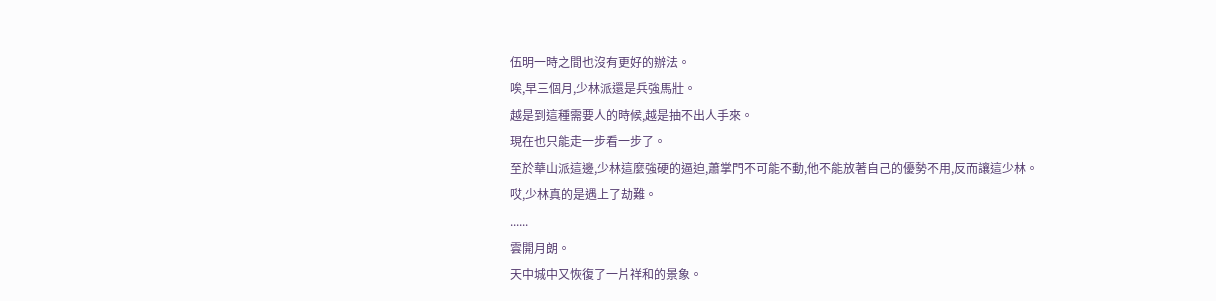伍明一時之間也沒有更好的辦法。
唉,早三個月,少林派還是兵強馬壯。
越是到這種需要人的時候,越是抽不出人手來。
現在也只能走一步看一步了。
至於華山派這邊,少林這麼強硬的逼迫,蕭掌門不可能不動,他不能放著自己的優勢不用,反而讓這少林。
哎,少林真的是遇上了劫難。
......
雲開月朗。
天中城中又恢復了一片祥和的景象。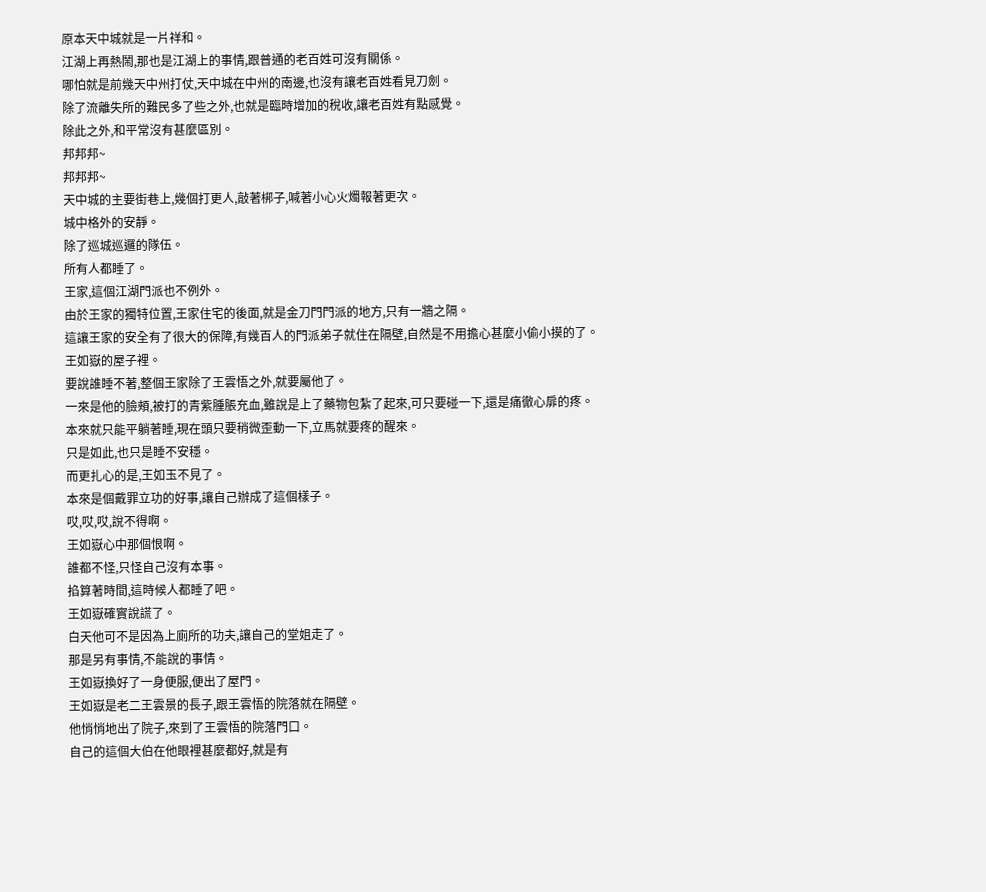原本天中城就是一片祥和。
江湖上再熱鬧,那也是江湖上的事情,跟普通的老百姓可沒有關係。
哪怕就是前幾天中州打仗,天中城在中州的南邊,也沒有讓老百姓看見刀劍。
除了流離失所的難民多了些之外,也就是臨時增加的稅收,讓老百姓有點感覺。
除此之外,和平常沒有甚麼區別。
邦邦邦~
邦邦邦~
天中城的主要街巷上,幾個打更人,敲著梆子,喊著小心火燭報著更次。
城中格外的安靜。
除了巡城巡邏的隊伍。
所有人都睡了。
王家,這個江湖門派也不例外。
由於王家的獨特位置,王家住宅的後面,就是金刀門門派的地方,只有一牆之隔。
這讓王家的安全有了很大的保障,有幾百人的門派弟子就住在隔壁,自然是不用擔心甚麼小偷小摸的了。
王如嶽的屋子裡。
要說誰睡不著,整個王家除了王雲悟之外,就要屬他了。
一來是他的臉頰,被打的青紫腫脹充血,雖說是上了藥物包紮了起來,可只要碰一下,還是痛徹心扉的疼。
本來就只能平躺著睡,現在頭只要稍微歪動一下,立馬就要疼的醒來。
只是如此,也只是睡不安穩。
而更扎心的是,王如玉不見了。
本來是個戴罪立功的好事,讓自己辦成了這個樣子。
哎,哎,哎,說不得啊。
王如嶽心中那個恨啊。
誰都不怪,只怪自己沒有本事。
掐算著時間,這時候人都睡了吧。
王如嶽確實說謊了。
白天他可不是因為上廁所的功夫,讓自己的堂姐走了。
那是另有事情,不能說的事情。
王如嶽換好了一身便服,便出了屋門。
王如嶽是老二王雲景的長子,跟王雲悟的院落就在隔壁。
他悄悄地出了院子,來到了王雲悟的院落門口。
自己的這個大伯在他眼裡甚麼都好,就是有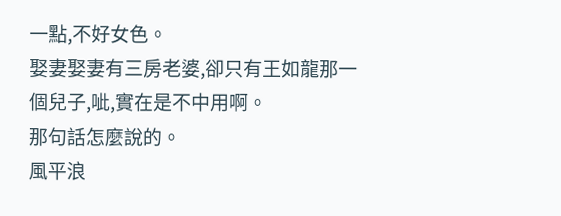一點,不好女色。
娶妻娶妻有三房老婆,卻只有王如龍那一個兒子,呲,實在是不中用啊。
那句話怎麼說的。
風平浪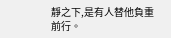靜之下,是有人替他負重前行。